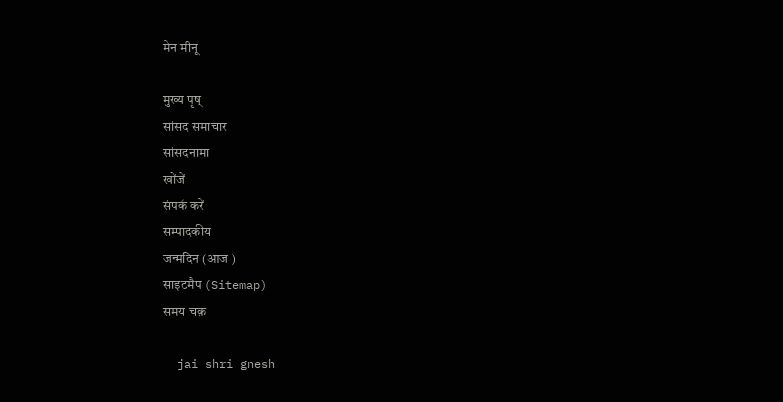मेन मीनू

मुख्य पृष्
सांसद समाचार
सांसदनामा
खोंजें
संपक॔ करें
सम्पादकीय
जन्मदिन (आज )
साइटमैप (Sitemap)
समय चक़

  jai shri gnesh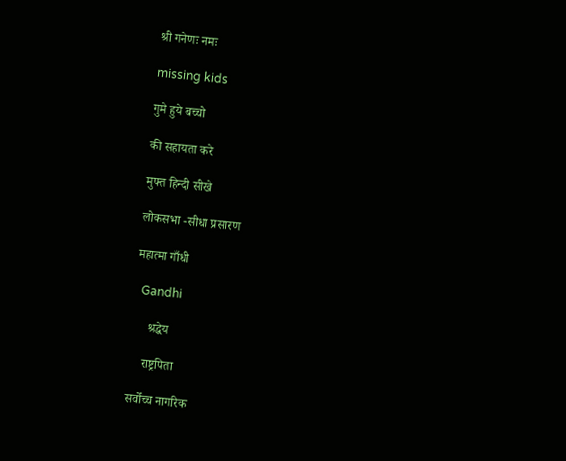श्री गनेणः नमः

missing kids

गुमे हुये बच्चो

की सहायता करे

मुफ्त हिन्दी सीखे

लोकसभा -सीधा प्रसारण

महात्मा गाँधी

  Gandhi

     श्रद्धेय

    राष्ट्रपिता

सर्वोच्च नागरिक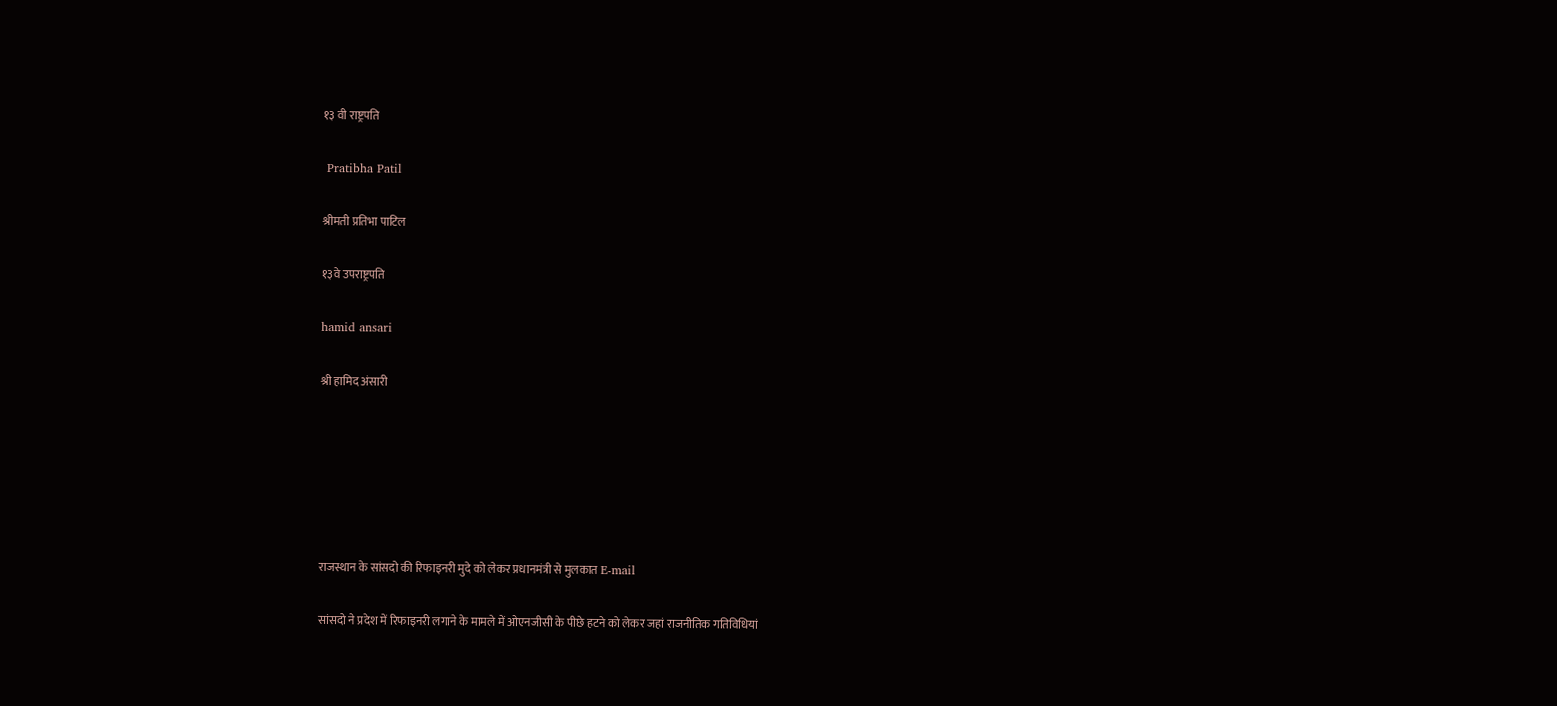१३ वी राष्ट्रपति

 Pratibha Patil

श्रीमती प्रतिभा पाटिल

१३वे उपराष्ट्रपति

hamid ansari

श्री हामिद अंसारी






राजस्थान के सांसदो की रिफाइनरी मुदे को लेकर प्रधानमंत्री से मुलकात E-mail

सांसदो ने प्रदेश में रिफाइनरी लगाने के मामले में ओएनजीसी के पीछे हटने को लेकर जहां राजनीतिक गतिविधियां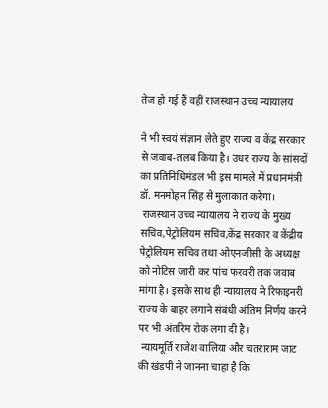तेज हो गई हैं वहीं राजस्थान उच्च न्यायालय

ने भी स्वयं संज्ञान लेते हुए राज्य व केंद्र सरकार से जवाब-तलब किया है। उधर राज्य के सांसदों का प्रतिनिधिमंडल भी इस मामले में प्रधानमंत्री डॉ. मनमोहन सिंह से मुलाकात करेगा।
 राजस्थान उच्च न्यायालय ने राज्य के मुख्य सचिव,पेट्रोलियम सचिव,केंद्र सरकार व केंद्रीय पेट्रोलियम सचिव तथा ओएनजीसी के अध्यक्ष को नोटिस जारी कर पांच फरवरी तक जवाब मांगा है। इसके साथ ही न्यायालय ने रिफाइनरी राज्य के बाहर लगाने संबंधी अंतिम निर्णय करने पर भी अंतरिम रोक लगा दी है।
 न्यायमूर्ति राजेश वालिया और चतराराम जाट की खंडपी ने जानना चाहा है कि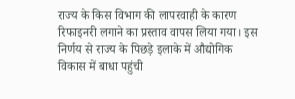राज्य के किस विभाग की लापरवाही के कारण रिफाइनरी लगाने का प्रस्ताव वापस लिया गया। इस निर्णय से राज्य के पिछड़े इलाके में औद्योगिक विकास में बाधा पहुंची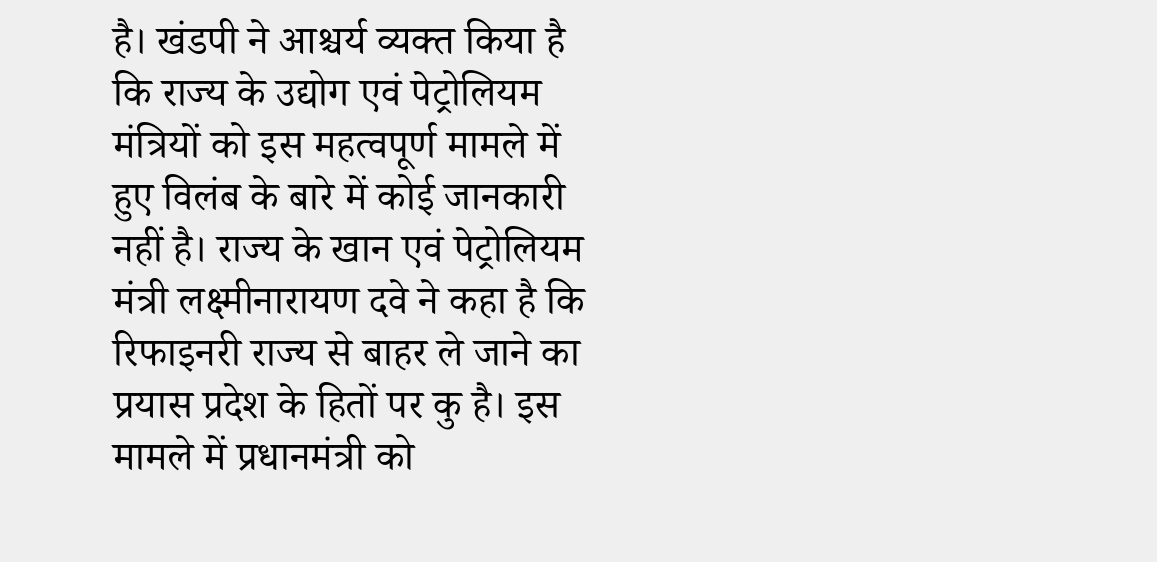है। खंडपी ने आश्चर्य व्यक्त किया है कि राज्य के उद्योग एवं पेट्रोलियम मंत्रियों को इस महत्वपूर्ण मामले में हुए विलंब के बारे में कोई जानकारी नहीं है। राज्य के खान एवं पेट्रोलियम मंत्री लक्ष्मीनारायण दवे ने कहा है कि रिफाइनरी राज्य से बाहर ले जाने का प्रयास प्रदेश के हितों पर कु है। इस मामले में प्रधानमंत्री को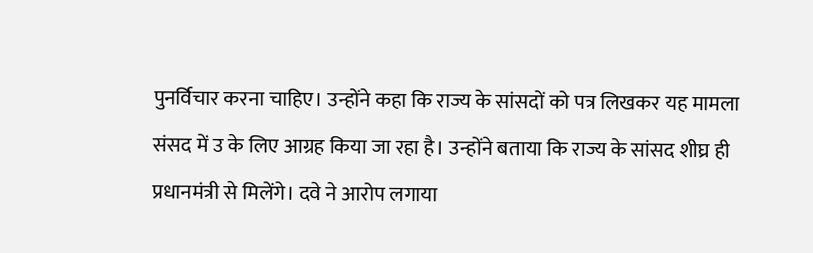पुनर्विचार करना चाहिए। उन्होंने कहा कि राज्य के सांसदों को पत्र लिखकर यह मामला संसद में उ के लिए आग्रह किया जा रहा है। उन्होंने बताया कि राज्य के सांसद शीघ्र ही प्रधानमंत्री से मिलेंगे। दवे ने आरोप लगाया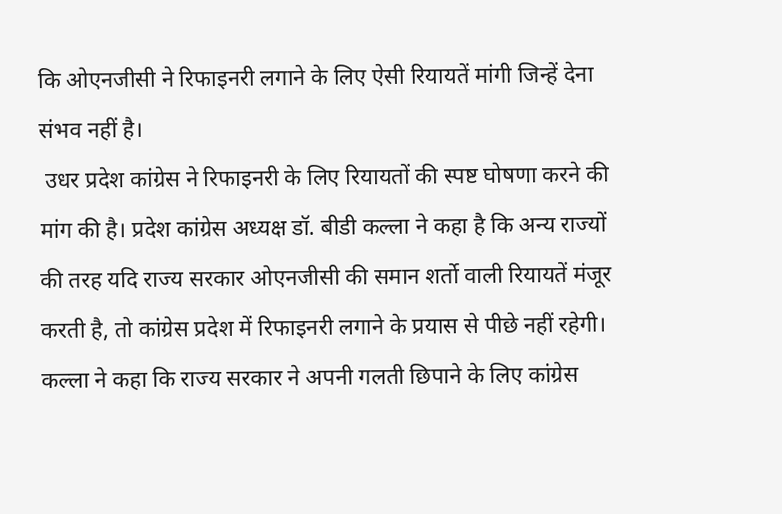कि ओएनजीसी ने रिफाइनरी लगाने के लिए ऐसी रियायतें मांगी जिन्हें देना संभव नहीं है।
 उधर प्रदेश कांग्रेस ने रिफाइनरी के लिए रियायतों की स्पष्ट घोषणा करने की मांग की है। प्रदेश कांग्रेस अध्यक्ष डॉ. बीडी कल्ला ने कहा है कि अन्य राज्यों की तरह यदि राज्य सरकार ओएनजीसी की समान शर्तो वाली रियायतें मंजूर करती है, तो कांग्रेस प्रदेश में रिफाइनरी लगाने के प्रयास से पीछे नहीं रहेगी। कल्ला ने कहा कि राज्य सरकार ने अपनी गलती छिपाने के लिए कांग्रेस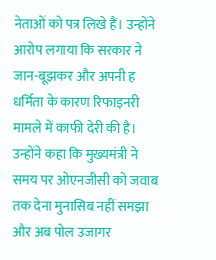नेताओं को पत्र लिखे हैं। उन्होंने आरोप लगाया कि सरकार ने जान-बूझकर और अपनी ह धर्मिता के कारण रिफाइनरी मामले में काफी देरी की है। उन्होंने कहा कि मुख्यमंत्री ने समय पर ओएनजीसी को जवाब तक देना मुनासिब नहीं समझा और अब पोल उजागर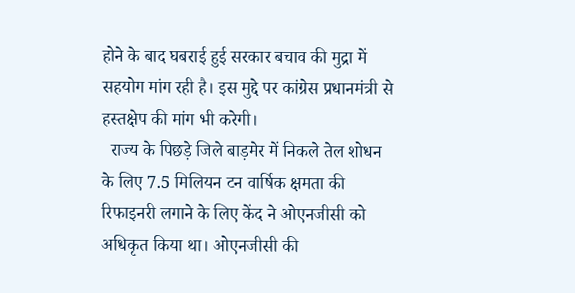होने के बाद घबराई हुई सरकार बचाव की मुद्रा में सहयोग मांग रही है। इस मुद्दे पर कांग्रेस प्रधानमंत्री से हस्तक्षेप की मांग भी करेगी।
  राज्य के पिछड़े जिले बाड़मेर में निकले तेल शोधन के लिए 7.5 मिलियन टन वार्षिक क्षमता की रिफाइनरी लगाने के लिए केंद ने ओएनजीसी को अधिकृत किया था। ओएनजीसी की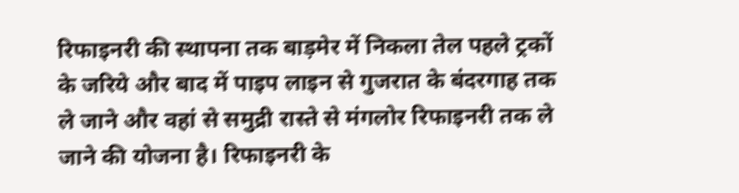रिफाइनरी की स्थापना तक बाड़मेर में निकला तेल पहले ट्रकों के जरिये और बाद में पाइप लाइन से गुजरात के बंदरगाह तक ले जाने और वहां से समुद्री रास्ते से मंगलोर रिफाइनरी तक ले जाने की योजना है। रिफाइनरी के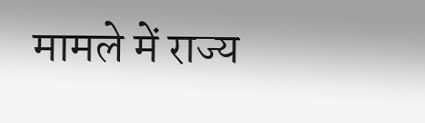मामले में राज्य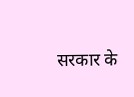सरकार के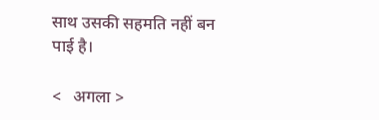साथ उसकी सहमति नहीं बन पाई है।

<   अगला >